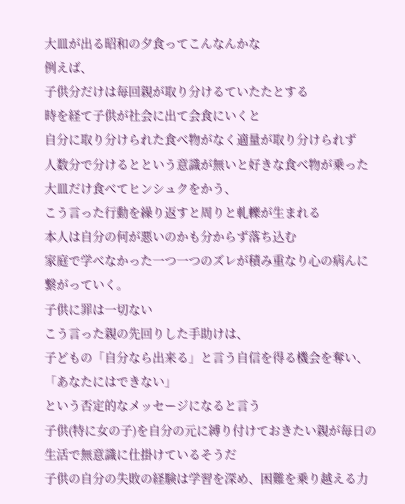大皿が出る昭和の夕食ってこんなんかな
例えば、
子供分だけは毎回親が取り分けるていたたとする
時を経て子供が社会に出て会食にいくと
自分に取り分けられた食べ物がなく適量が取り分けられず
人数分で分けるとという意識が無いと好きな食べ物が乗った大皿だけ食べてヒンシュクをかう、
こう言った行動を繰り返すと周りと軋轢が生まれる
本人は自分の何が悪いのかも分からず落ち込む
家庭で学べなかった一つ一つのズレが積み重なり心の病んに繋がっていく。
子供に罪は一切ない
こう言った親の先回りした手助けは、
子どもの「自分なら出来る」と言う自信を得る機会を奪い、
「あなたにはできない」
という否定的なメッセージになると言う
子供(特に女の子)を自分の元に縛り付けておきたい親が毎日の生活で無意識に仕掛けているそうだ
子供の自分の失敗の経験は学習を深め、困難を乗り越える力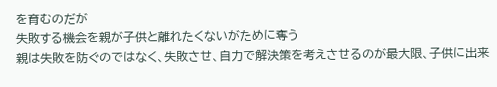を育むのだが
失敗する機会を親が子供と離れたくないがために奪う
親は失敗を防ぐのではなく、失敗させ、自力で解決策を考えさせるのが最大限、子供に出来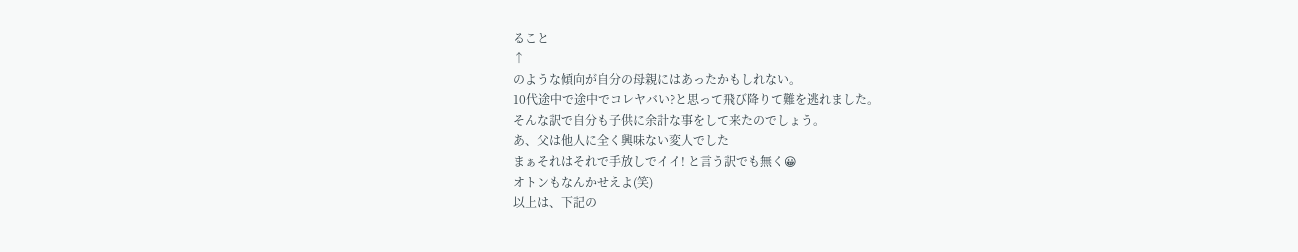ること
↑
のような傾向が自分の母親にはあったかもしれない。
10代途中で途中でコレヤバい?と思って飛び降りて難を逃れました。
そんな訳で自分も子供に余計な事をして来たのでしょう。
あ、父は他人に全く興味ない変人でした
まぁそれはそれで手放しでイイ! と言う訳でも無く😀
オトンもなんかせえよ(笑)
以上は、下記の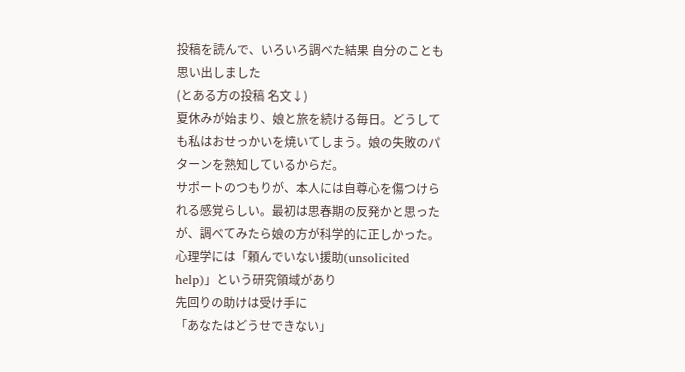投稿を読んで、いろいろ調べた結果 自分のことも思い出しました
(とある方の投稿 名文↓)
夏休みが始まり、娘と旅を続ける毎日。どうしても私はおせっかいを焼いてしまう。娘の失敗のパターンを熟知しているからだ。
サポートのつもりが、本人には自尊心を傷つけられる感覚らしい。最初は思春期の反発かと思ったが、調べてみたら娘の方が科学的に正しかった。
心理学には「頼んでいない援助(unsolicited help)」という研究領域があり
先回りの助けは受け手に
「あなたはどうせできない」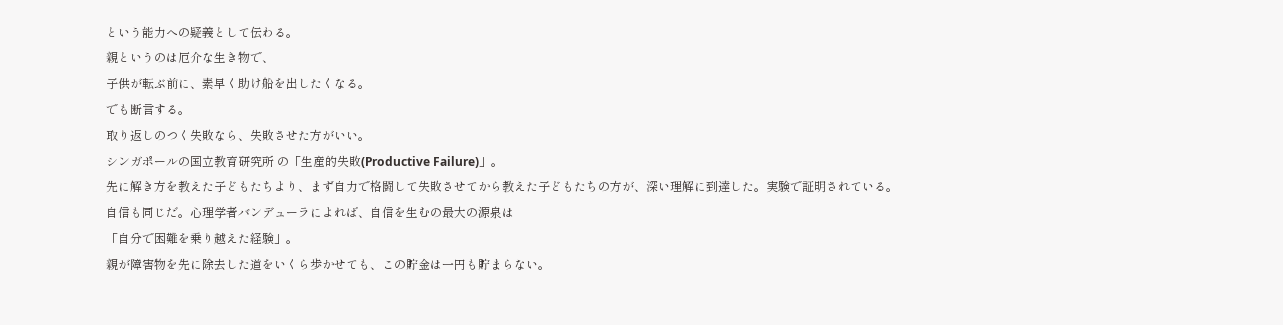という能力への疑義として伝わる。
親というのは厄介な生き物で、
子供が転ぶ前に、素早く助け船を出したくなる。
でも断言する。
取り返しのつく失敗なら、失敗させた方がいい。
シンガポールの国立教育研究所 の「生産的失敗(Productive Failure)」。
先に解き方を教えた子どもたちより、まず自力で格闘して失敗させてから教えた子どもたちの方が、深い理解に到達した。実験で証明されている。
自信も同じだ。心理学者バンデューラによれば、自信を生むの最大の源泉は
「自分で困難を乗り越えた経験」。
親が障害物を先に除去した道をいくら歩かせても、この貯金は一円も貯まらない。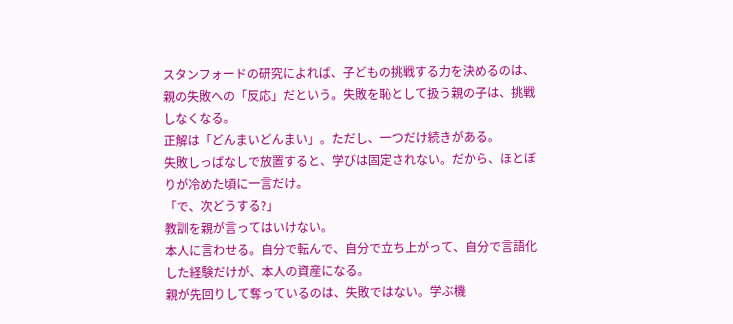スタンフォードの研究によれば、子どもの挑戦する力を決めるのは、親の失敗への「反応」だという。失敗を恥として扱う親の子は、挑戦しなくなる。
正解は「どんまいどんまい」。ただし、一つだけ続きがある。
失敗しっぱなしで放置すると、学びは固定されない。だから、ほとぼりが冷めた頃に一言だけ。
「で、次どうする?」
教訓を親が言ってはいけない。
本人に言わせる。自分で転んで、自分で立ち上がって、自分で言語化した経験だけが、本人の資産になる。
親が先回りして奪っているのは、失敗ではない。学ぶ機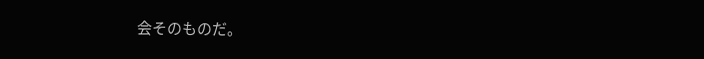会そのものだ。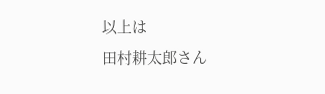以上は
田村耕太郎さん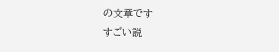の文章です
すごい説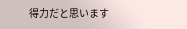得力だと思います